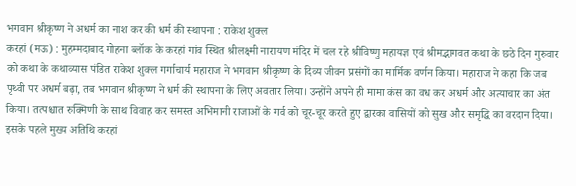भगवान श्रीकृष्ण ने अधर्म का नाश कर की धर्म की स्थापना : राकेश शुक्ल
करहां (मऊ) : मुहम्मदाबाद गोहना ब्लॉक के करहां गांव स्थित श्रीलक्ष्मी नारायण मंदिर में चल रहे श्रीविष्णु महायज्ञ एवं श्रीमद्भागवत कथा के छठे दिन गुरुवार को कथा के कथाव्यास पंडित राकेश शुक्ल गर्गाचार्य महाराज ने भगवान श्रीकृष्ण के दिव्य जीवन प्रसंगों का मार्मिक वर्णन किया। महाराज ने कहा कि जब पृथ्वी पर अधर्म बढ़ा, तब भगवान श्रीकृष्ण ने धर्म की स्थापना के लिए अवतार लिया। उन्होंने अपने ही मामा कंस का वध कर अधर्म और अत्याचार का अंत किया। तत्पश्चात रुक्मिणी के साथ विवाह कर समस्त अभिमानी राजाओं के गर्व को चूर-चूर करते हुए द्वारका वासियों को सुख और समृद्धि का वरदान दिया।
इसके पहले मुख्य अतिथि करहां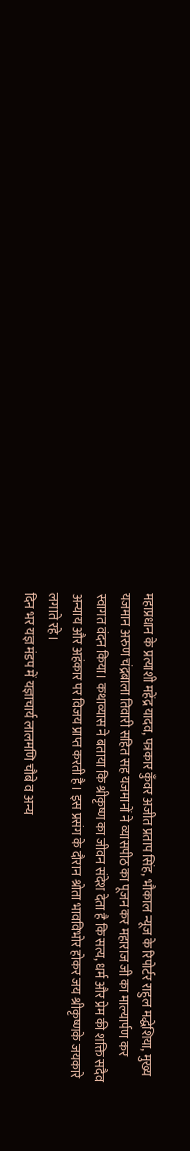महाप्रधान के प्रत्याशी महेंद्र यादव, पत्रकार कुँवर अजीत प्रताप सिंह, भौकाल न्यूज के रिपोर्टर राहुल मद्धेशिया, मुख्य यजमान अरुण चंद्रबाला तिवारी सहित सह यजमानों ने व्यासपीठ का पूजन कर महाराज जी का माल्यार्पण कर स्वागत वंदन किया। कथाव्यास ने बताया कि श्रीकृष्ण का जीवन संदेश देता है कि सत्य, धर्म और प्रेम की शक्ति सदैव अन्याय और अहंकार पर विजय प्राप्त करती है। इस प्रसंग के दौरान श्रोता भावविभोर होकर जय श्रीकृष्णके जयकारे लगाते रहे।
दिन भर यज्ञ मंडप में यज्ञाचार्य लालमणि चौबे व अन्य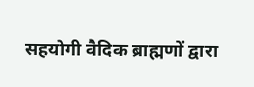सहयोगी वैदिक ब्राह्मणों द्वारा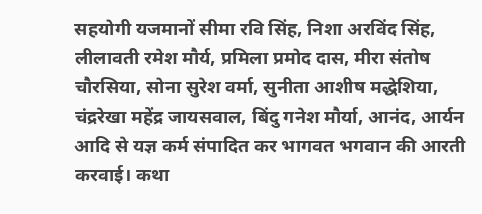सहयोगी यजमानों सीमा रवि सिंह, निशा अरविंद सिंह, लीलावती रमेश मौर्य, प्रमिला प्रमोद दास, मीरा संतोष चौरसिया, सोना सुरेश वर्मा, सुनीता आशीष मद्धेशिया, चंद्ररेखा महेंद्र जायसवाल, बिंदु गनेश मौर्या, आनंद, आर्यन आदि से यज्ञ कर्म संपादित कर भागवत भगवान की आरती करवाई। कथा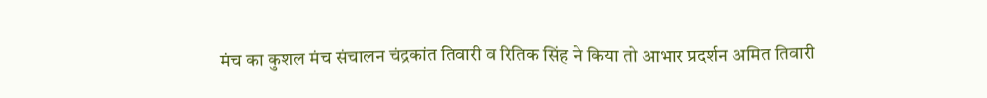मंच का कुशल मंच संचालन चंद्रकांत तिवारी व रितिक सिंह ने किया तो आभार प्रदर्शन अमित तिवारी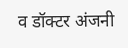व डॉक्टर अंजनी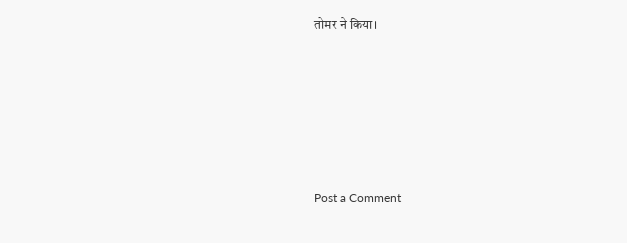तोमर ने किया।






Post a Comment